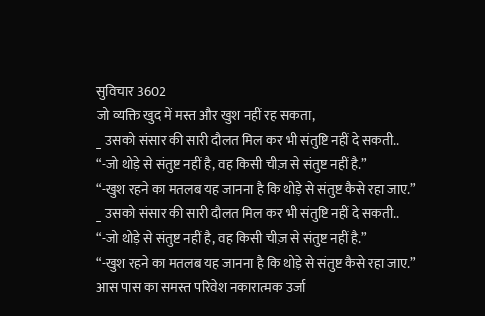सुविचार 3602
जो व्यक्ति खुद में मस्त और खुश नहीं रह सकता,
_ उसको संसार की सारी दौलत मिल कर भी संतुष्टि नहीं दे सकती..
“-जो थोड़े से संतुष्ट नहीं है, वह किसी चीज़ से संतुष्ट नहीं है.”
“-खुश रहने का मतलब यह जानना है कि थोड़े से संतुष्ट कैसे रहा जाए.”
_ उसको संसार की सारी दौलत मिल कर भी संतुष्टि नहीं दे सकती..
“-जो थोड़े से संतुष्ट नहीं है, वह किसी चीज़ से संतुष्ट नहीं है.”
“-खुश रहने का मतलब यह जानना है कि थोड़े से संतुष्ट कैसे रहा जाए.”
आस पास का समस्त परिवेश नकारात्मक उर्जा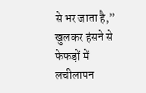से भर जाता है,”
खुलकर हंसने से फेफड़ों में लचीलापन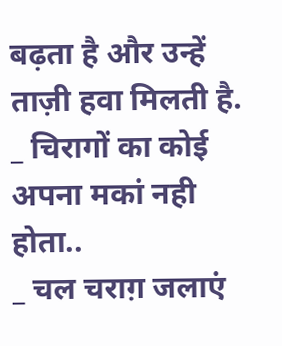बढ़ता है और उन्हें ताज़ी हवा मिलती है.
_ चिरागों का कोई अपना मकां नही होता..
_ चल चराग़ जलाएं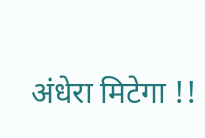अंधेरा मिटेगा !!